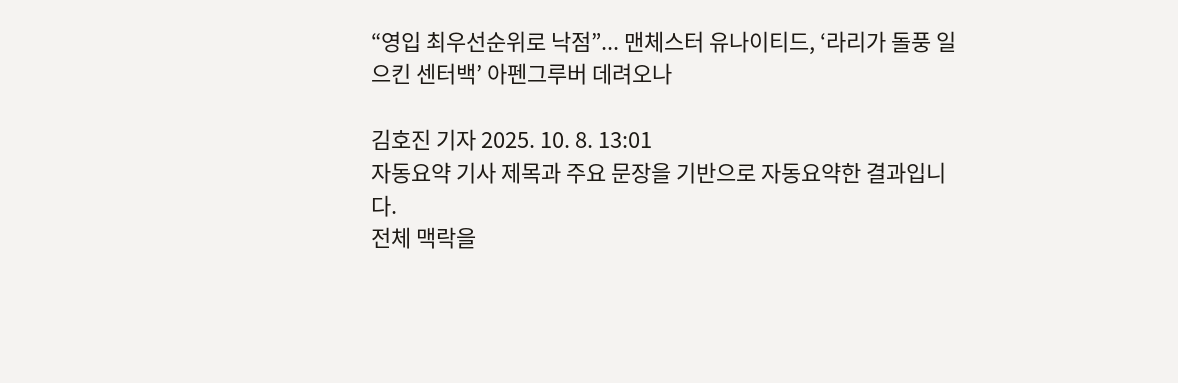“영입 최우선순위로 낙점”... 맨체스터 유나이티드, ‘라리가 돌풍 일으킨 센터백’ 아펜그루버 데려오나

김호진 기자 2025. 10. 8. 13:01
자동요약 기사 제목과 주요 문장을 기반으로 자동요약한 결과입니다.
전체 맥락을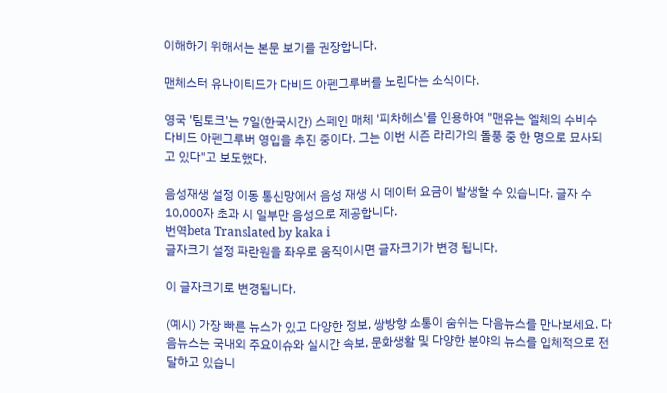이해하기 위해서는 본문 보기를 권장합니다.

맨체스터 유나이티드가 다비드 아펜그루버를 노린다는 소식이다.

영국 '팀토크'는 7일(한국시간) 스페인 매체 '피차헤스'를 인용하여 "맨유는 엘체의 수비수 다비드 아펜그루버 영입을 추진 중이다. 그는 이번 시즌 라리가의 돌풍 중 한 명으로 묘사되고 있다"고 보도했다.

음성재생 설정 이동 통신망에서 음성 재생 시 데이터 요금이 발생할 수 있습니다. 글자 수 10,000자 초과 시 일부만 음성으로 제공합니다.
번역beta Translated by kaka i
글자크기 설정 파란원을 좌우로 움직이시면 글자크기가 변경 됩니다.

이 글자크기로 변경됩니다.

(예시) 가장 빠른 뉴스가 있고 다양한 정보, 쌍방향 소통이 숨쉬는 다음뉴스를 만나보세요. 다음뉴스는 국내외 주요이슈와 실시간 속보, 문화생활 및 다양한 분야의 뉴스를 입체적으로 전달하고 있습니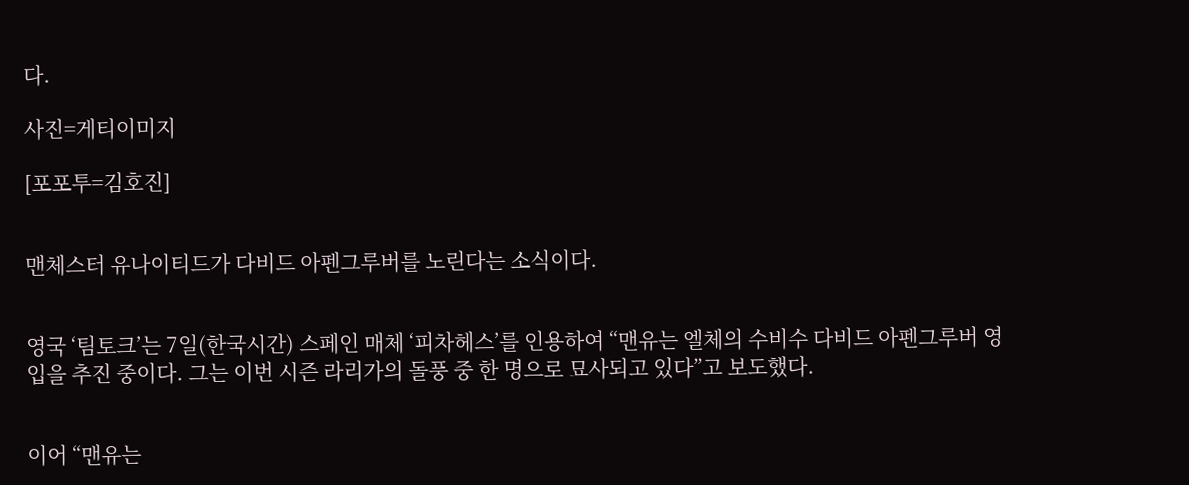다.

사진=게티이미지

[포포투=김호진]


맨체스터 유나이티드가 다비드 아펜그루버를 노린다는 소식이다.


영국 ‘팀토크’는 7일(한국시간) 스페인 매체 ‘피차헤스’를 인용하여 “맨유는 엘체의 수비수 다비드 아펜그루버 영입을 추진 중이다. 그는 이번 시즌 라리가의 돌풍 중 한 명으로 묘사되고 있다”고 보도했다.


이어 “맨유는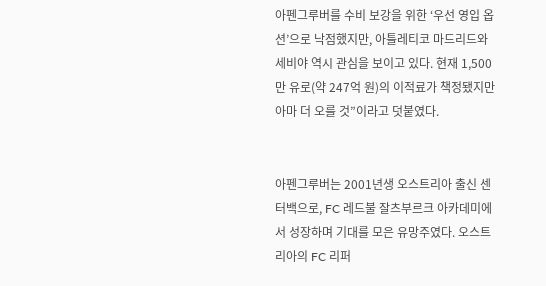아펜그루버를 수비 보강을 위한 ‘우선 영입 옵션’으로 낙점했지만, 아틀레티코 마드리드와 세비야 역시 관심을 보이고 있다. 현재 1,500만 유로(약 247억 원)의 이적료가 책정됐지만 아마 더 오를 것”이라고 덧붙였다.


아펜그루버는 2001년생 오스트리아 출신 센터백으로, FC 레드불 잘츠부르크 아카데미에서 성장하며 기대를 모은 유망주였다. 오스트리아의 FC 리퍼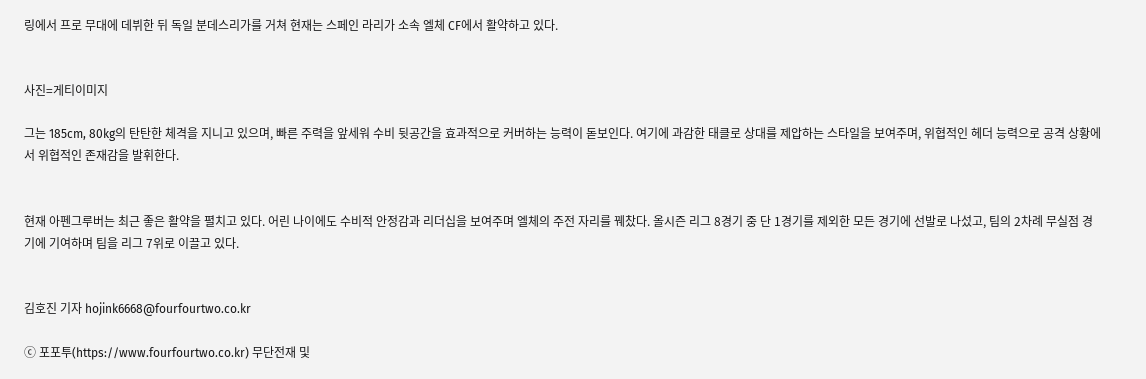링에서 프로 무대에 데뷔한 뒤 독일 분데스리가를 거쳐 현재는 스페인 라리가 소속 엘체 CF에서 활약하고 있다.


사진=게티이미지

그는 185cm, 80kg의 탄탄한 체격을 지니고 있으며, 빠른 주력을 앞세워 수비 뒷공간을 효과적으로 커버하는 능력이 돋보인다. 여기에 과감한 태클로 상대를 제압하는 스타일을 보여주며, 위협적인 헤더 능력으로 공격 상황에서 위협적인 존재감을 발휘한다.


현재 아펜그루버는 최근 좋은 활약을 펼치고 있다. 어린 나이에도 수비적 안정감과 리더십을 보여주며 엘체의 주전 자리를 꿰찼다. 올시즌 리그 8경기 중 단 1경기를 제외한 모든 경기에 선발로 나섰고, 팀의 2차례 무실점 경기에 기여하며 팀을 리그 7위로 이끌고 있다.


김호진 기자 hojink6668@fourfourtwo.co.kr

ⓒ 포포투(https://www.fourfourtwo.co.kr) 무단전재 및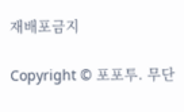재배포금지

Copyright © 포포투. 무단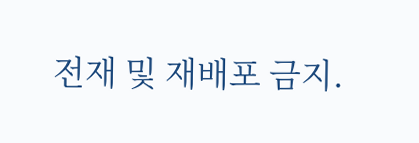전재 및 재배포 금지.